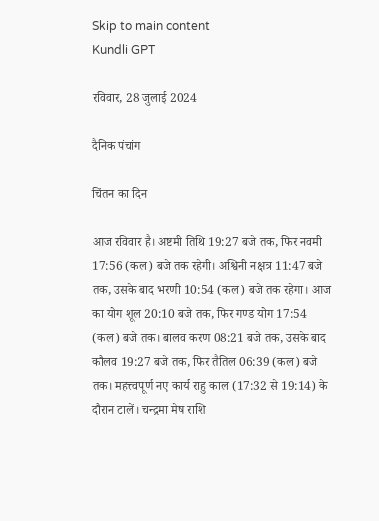Skip to main content
Kundli GPT

रविवार, 28 जुलाई 2024

दैनिक पंचांग

चिंतन का दिन

आज रविवार है। अष्टमी तिथि 19:27 बजे तक, फिर नवमी 17:56 (कल) बजे तक रहेगी। अश्विनी नक्षत्र 11:47 बजे तक, उसके बाद भरणी 10:54 (कल) बजे तक रहेगा। आज का योग शूल 20:10 बजे तक, फिर गण्ड योग 17:54 (कल) बजे तक। बालव करण 08:21 बजे तक, उसके बाद कौलव 19:27 बजे तक, फिर तैतिल 06:39 (कल) बजे तक। महत्त्वपूर्ण नए कार्य राहु काल (17:32 से 19:14) के दौरान टालें। चन्द्रमा मेष राशि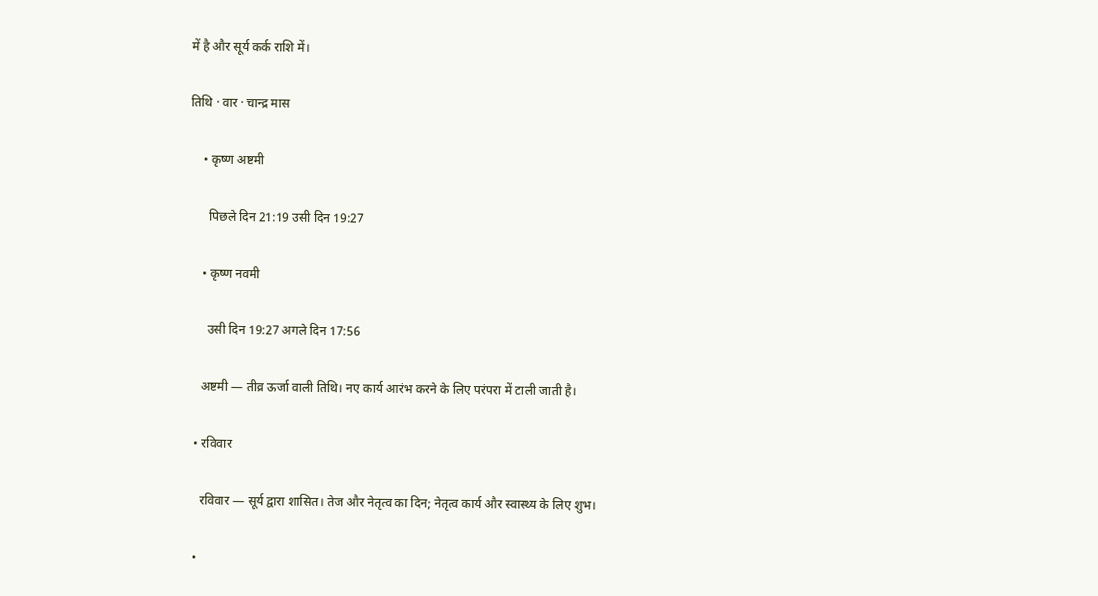में है और सूर्य कर्क राशि में।

तिथि · वार · चान्द्र मास

    • कृष्ण अष्टमी

      पिछले दिन 21:19 उसी दिन 19:27

    • कृष्ण नवमी

      उसी दिन 19:27 अगले दिन 17:56

    अष्टमी — तीव्र ऊर्जा वाली तिथि। नए कार्य आरंभ करने के लिए परंपरा में टाली जाती है।

  • रविवार

    रविवार — सूर्य द्वारा शासित। तेज और नेतृत्व का दिन; नेतृत्व कार्य और स्वास्थ्य के लिए शुभ।

  •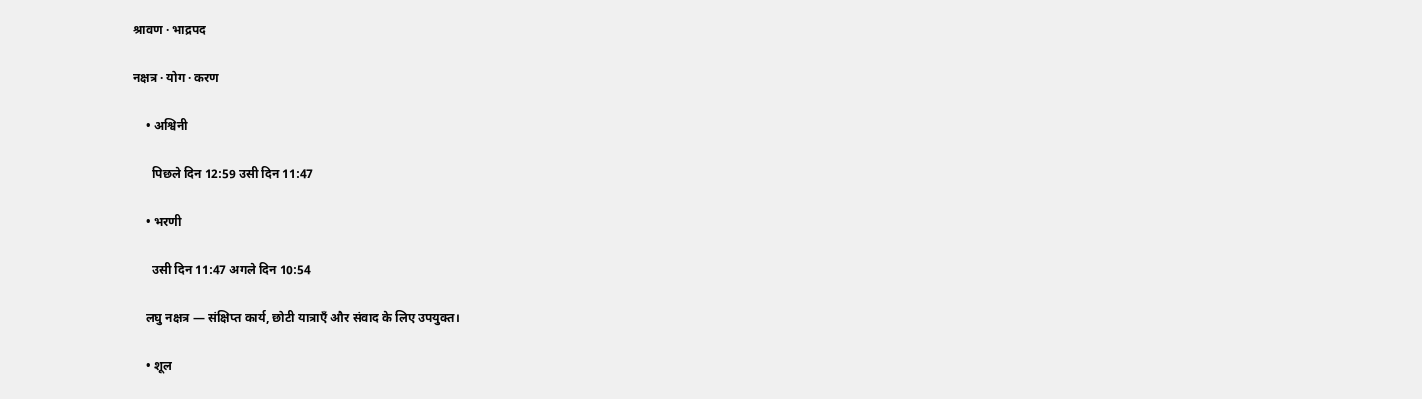श्रावण · भाद्रपद

नक्षत्र · योग · करण

    • अश्विनी

      पिछले दिन 12:59 उसी दिन 11:47

    • भरणी

      उसी दिन 11:47 अगले दिन 10:54

    लघु नक्षत्र — संक्षिप्त कार्य, छोटी यात्राएँ और संवाद के लिए उपयुक्त।

    • शूल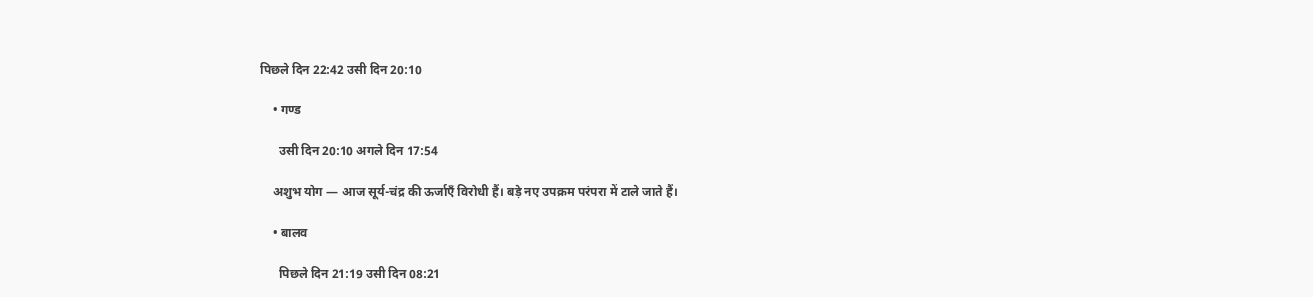पिछले दिन 22:42 उसी दिन 20:10

    • गण्ड

      उसी दिन 20:10 अगले दिन 17:54

    अशुभ योग — आज सूर्य-चंद्र की ऊर्जाएँ विरोधी हैं। बड़े नए उपक्रम परंपरा में टाले जाते हैं।

    • बालव

      पिछले दिन 21:19 उसी दिन 08:21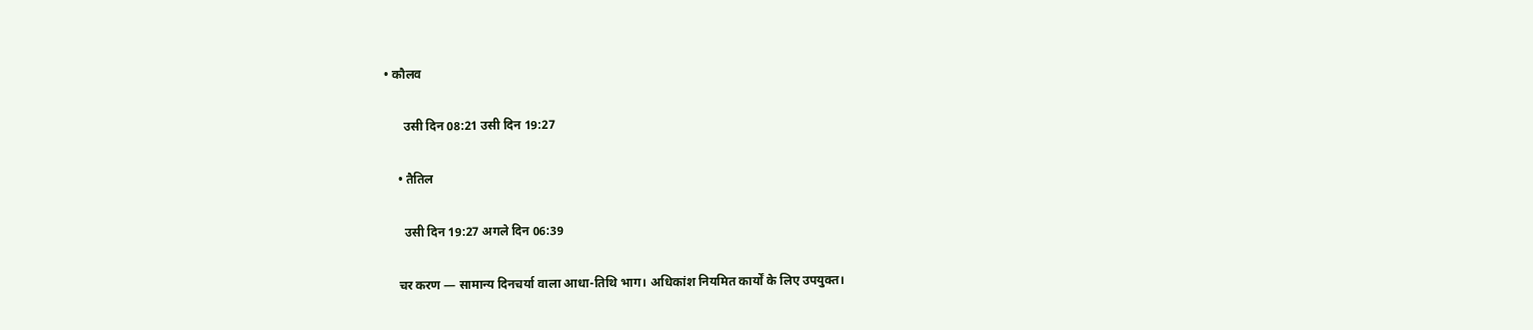• कौलव

      उसी दिन 08:21 उसी दिन 19:27

    • तैतिल

      उसी दिन 19:27 अगले दिन 06:39

    चर करण — सामान्य दिनचर्या वाला आधा-तिथि भाग। अधिकांश नियमित कार्यों के लिए उपयुक्त।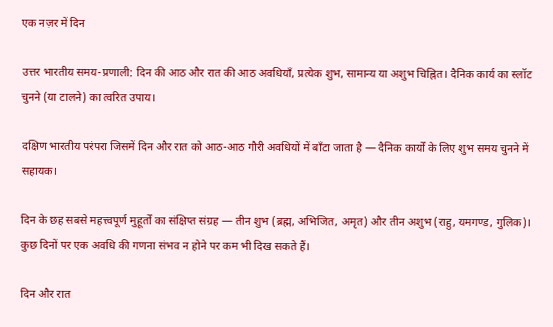एक नज़र में दिन

उत्तर भारतीय समय-प्रणाली: दिन की आठ और रात की आठ अवधियाँ, प्रत्येक शुभ, सामान्य या अशुभ चिह्नित। दैनिक कार्य का स्लॉट चुनने (या टालने) का त्वरित उपाय।

दक्षिण भारतीय परंपरा जिसमें दिन और रात को आठ-आठ गौरी अवधियों में बाँटा जाता है — दैनिक कार्यों के लिए शुभ समय चुनने में सहायक।

दिन के छह सबसे महत्त्वपूर्ण मुहूर्तों का संक्षिप्त संग्रह — तीन शुभ (ब्रह्म, अभिजित, अमृत) और तीन अशुभ (राहु, यमगण्ड, गुलिक)। कुछ दिनों पर एक अवधि की गणना संभव न होने पर कम भी दिख सकते हैं।

दिन और रात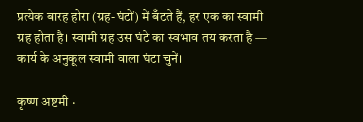प्रत्येक बारह होरा (ग्रह-घंटों) में बँटते हैं, हर एक का स्वामी ग्रह होता है। स्वामी ग्रह उस घंटे का स्वभाव तय करता है — कार्य के अनुकूल स्वामी वाला घंटा चुनें।

कृष्ण अष्टमी ·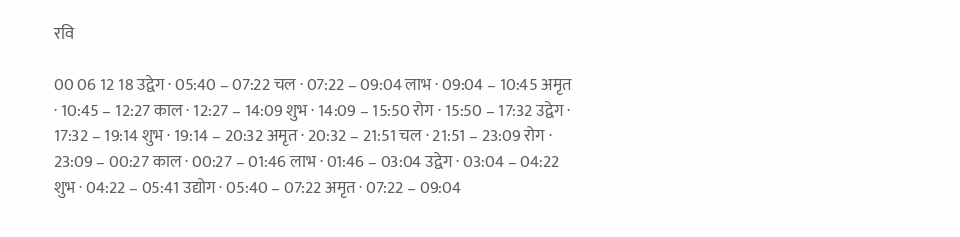रवि

00 06 12 18 उद्वेग · 05:40 – 07:22 चल · 07:22 – 09:04 लाभ · 09:04 – 10:45 अमृत · 10:45 – 12:27 काल · 12:27 – 14:09 शुभ · 14:09 – 15:50 रोग · 15:50 – 17:32 उद्वेग · 17:32 – 19:14 शुभ · 19:14 – 20:32 अमृत · 20:32 – 21:51 चल · 21:51 – 23:09 रोग · 23:09 – 00:27 काल · 00:27 – 01:46 लाभ · 01:46 – 03:04 उद्वेग · 03:04 – 04:22 शुभ · 04:22 – 05:41 उद्योग · 05:40 – 07:22 अमृत · 07:22 – 09:04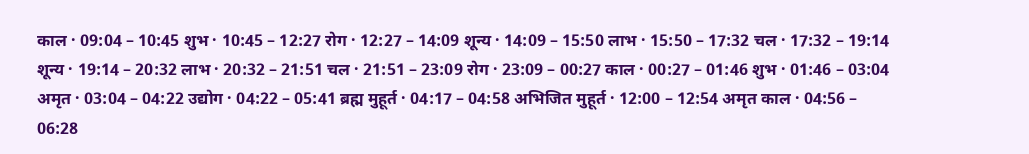काल · 09:04 – 10:45 शुभ · 10:45 – 12:27 रोग · 12:27 – 14:09 शून्य · 14:09 – 15:50 लाभ · 15:50 – 17:32 चल · 17:32 – 19:14 शून्य · 19:14 – 20:32 लाभ · 20:32 – 21:51 चल · 21:51 – 23:09 रोग · 23:09 – 00:27 काल · 00:27 – 01:46 शुभ · 01:46 – 03:04 अमृत · 03:04 – 04:22 उद्योग · 04:22 – 05:41 ब्रह्म मुहूर्त · 04:17 – 04:58 अभिजित मुहूर्त · 12:00 – 12:54 अमृत काल · 04:56 – 06:28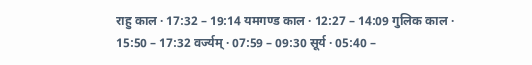राहु काल · 17:32 – 19:14 यमगण्ड काल · 12:27 – 14:09 गुलिक काल · 15:50 – 17:32 वर्ज्यम् · 07:59 – 09:30 सूर्य · 05:40 –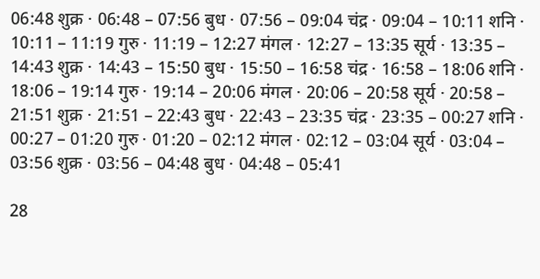06:48 शुक्र · 06:48 – 07:56 बुध · 07:56 – 09:04 चंद्र · 09:04 – 10:11 शनि · 10:11 – 11:19 गुरु · 11:19 – 12:27 मंगल · 12:27 – 13:35 सूर्य · 13:35 – 14:43 शुक्र · 14:43 – 15:50 बुध · 15:50 – 16:58 चंद्र · 16:58 – 18:06 शनि · 18:06 – 19:14 गुरु · 19:14 – 20:06 मंगल · 20:06 – 20:58 सूर्य · 20:58 – 21:51 शुक्र · 21:51 – 22:43 बुध · 22:43 – 23:35 चंद्र · 23:35 – 00:27 शनि · 00:27 – 01:20 गुरु · 01:20 – 02:12 मंगल · 02:12 – 03:04 सूर्य · 03:04 – 03:56 शुक्र · 03:56 – 04:48 बुध · 04:48 – 05:41

28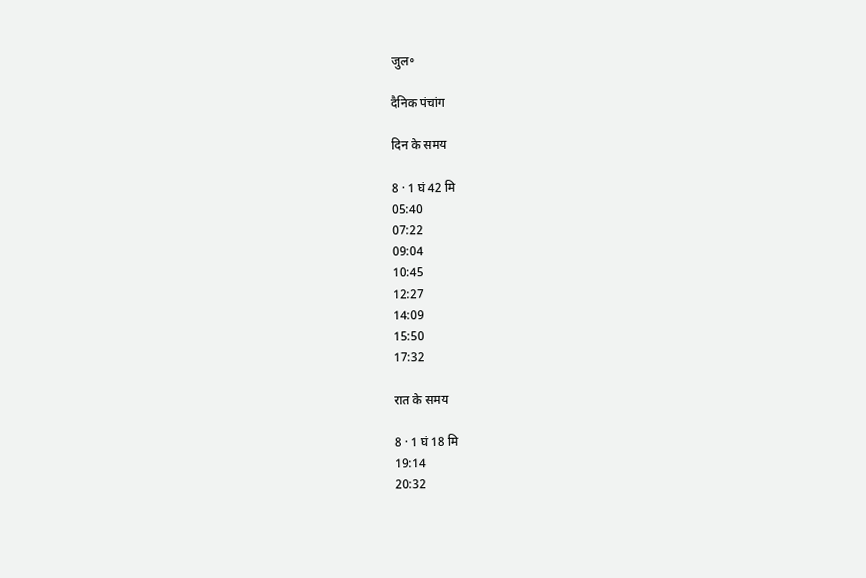जुल॰

दैनिक पंचांग

दिन के समय

8 · 1 घं 42 मि
05:40
07:22
09:04
10:45
12:27
14:09
15:50
17:32

रात के समय

8 · 1 घं 18 मि
19:14
20:32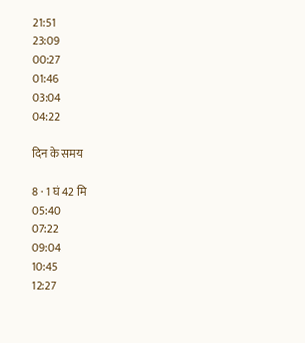21:51
23:09
00:27
01:46
03:04
04:22

दिन के समय

8 · 1 घं 42 मि
05:40
07:22
09:04
10:45
12:27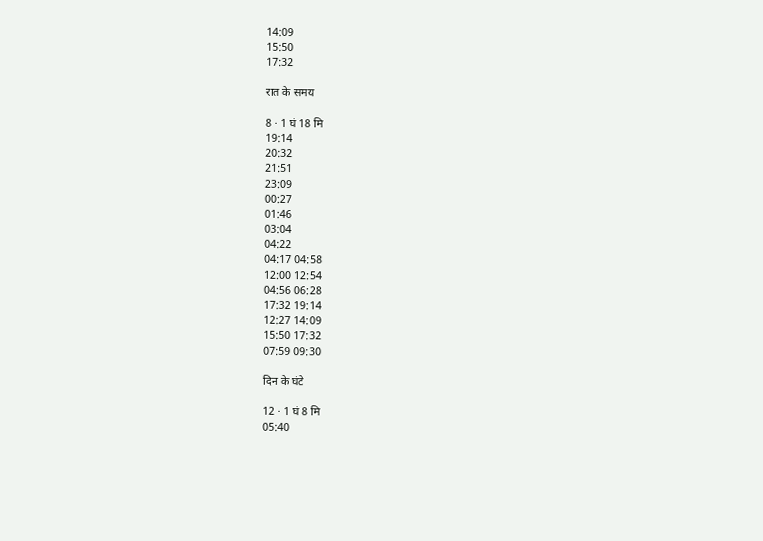14:09
15:50
17:32

रात के समय

8 · 1 घं 18 मि
19:14
20:32
21:51
23:09
00:27
01:46
03:04
04:22
04:17 04:58
12:00 12:54
04:56 06:28
17:32 19:14
12:27 14:09
15:50 17:32
07:59 09:30

दिन के घंटे

12 · 1 घं 8 मि
05:40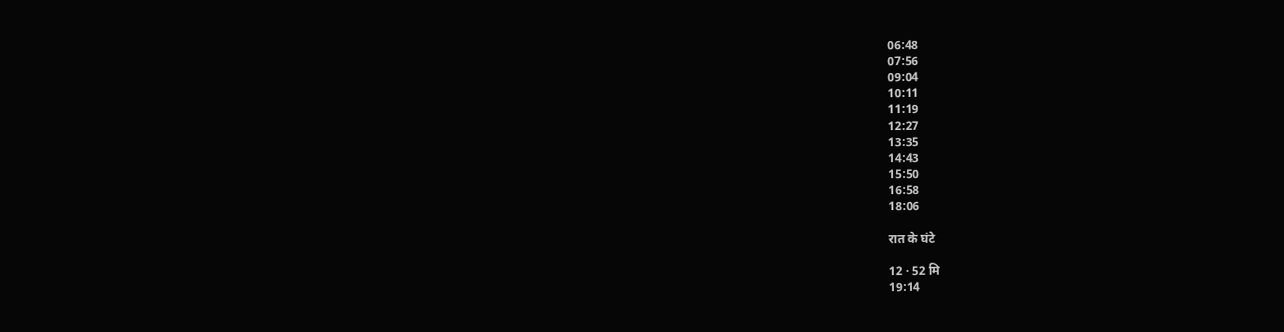06:48
07:56
09:04
10:11
11:19
12:27
13:35
14:43
15:50
16:58
18:06

रात के घंटे

12 · 52 मि
19:14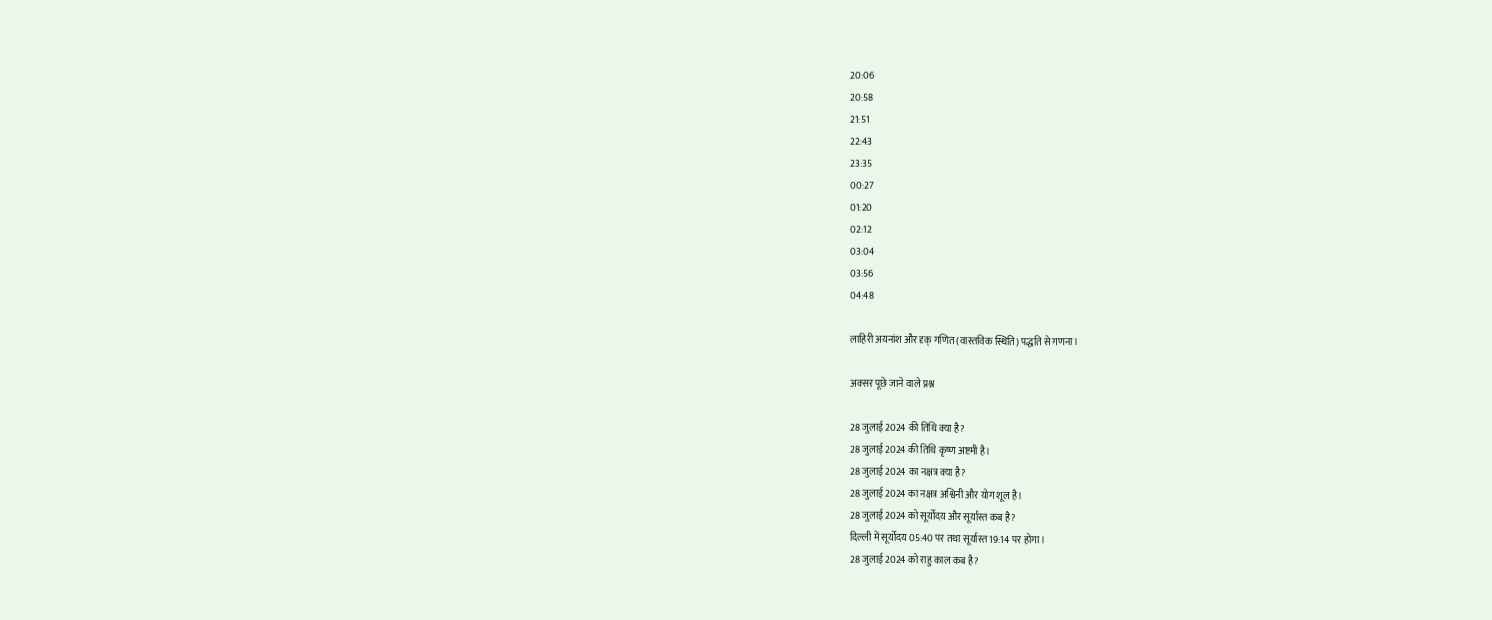20:06
20:58
21:51
22:43
23:35
00:27
01:20
02:12
03:04
03:56
04:48

लाहिरी अयनांश और दृक् गणित (वास्तविक स्थिति) पद्धति से गणना।

अक्सर पूछे जाने वाले प्रश्न

28 जुलाई 2024 की तिथि क्या है?
28 जुलाई 2024 की तिथि कृष्ण अष्टमी है।
28 जुलाई 2024 का नक्षत्र क्या है?
28 जुलाई 2024 का नक्षत्र अश्विनी और योग शूल है।
28 जुलाई 2024 को सूर्योदय और सूर्यास्त कब है?
दिल्ली में सूर्योदय 05:40 पर तथा सूर्यास्त 19:14 पर होगा।
28 जुलाई 2024 को राहु काल कब है?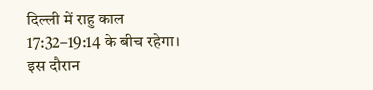दिल्ली में राहु काल 17:32–19:14 के बीच रहेगा। इस दौरान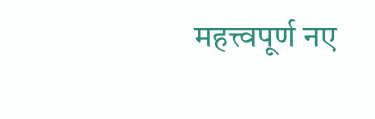महत्त्वपूर्ण नए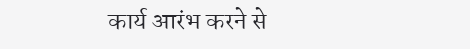कार्य आरंभ करने से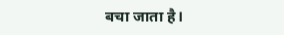बचा जाता है।